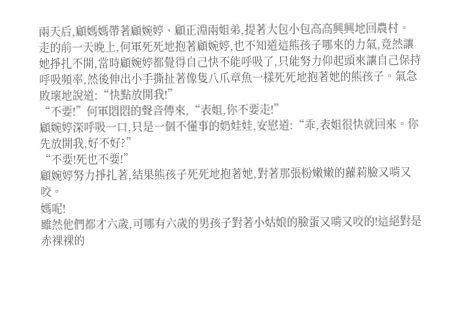兩天后,顧媽媽帶著顧婉婷、顧正淵兩姐弟,提著大包小包高高興興地回農村。
走的前一天晚上,何軍死死地抱著顧婉婷,也不知道這熊孩子哪來的力氣,竟然讓她掙扎不開,當時顧婉婷都覺得自己快不能呼吸了,只能努力仰起頭來讓自己保持呼吸頻率,然後伸出小手撕扯著像隻八爪章魚一樣死死地抱著她的熊孩子。氣急敗壞地說道:“快點放開我!”
“不要!”何軍悶悶的聲音傳來,“表姐,你不要走!”
顧婉婷深呼吸一口,只是一個不懂事的奶娃娃,安慰道:“乖,表姐很快就回來。你先放開我,好不好?”
“不要!死也不要!”
顧婉婷努力掙扎著,結果熊孩子死死地抱著她,對著那張粉嫩嫩的蘿莉臉又啃又咬。
媽呢!
雖然他們都才六歲,可哪有六歲的男孩子對著小姑娘的臉蛋又啃又咬的!這絕對是赤裸裸的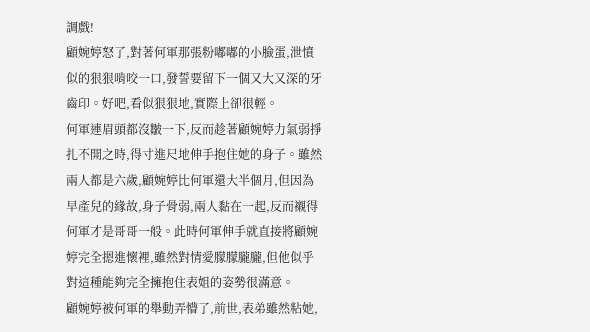調戲!
顧婉婷怒了,對著何軍那張粉嘟嘟的小臉蛋,泄憤似的狠狠啃咬一口,發誓要留下一個又大又深的牙齒印。好吧,看似狠狠地,實際上卻很輕。
何軍連眉頭都沒皺一下,反而趁著顧婉婷力氣弱掙扎不開之時,得寸進尺地伸手抱住她的身子。雖然兩人都是六歲,顧婉婷比何軍還大半個月,但因為早產兒的緣故,身子骨弱,兩人黏在一起,反而襯得何軍才是哥哥一般。此時何軍伸手就直接將顧婉婷完全摁進懷裡,雖然對情愛朦朦朧朧,但他似乎對這種能夠完全擁抱住表姐的姿勢很滿意。
顧婉婷被何軍的舉動弄懵了,前世,表弟雖然粘她,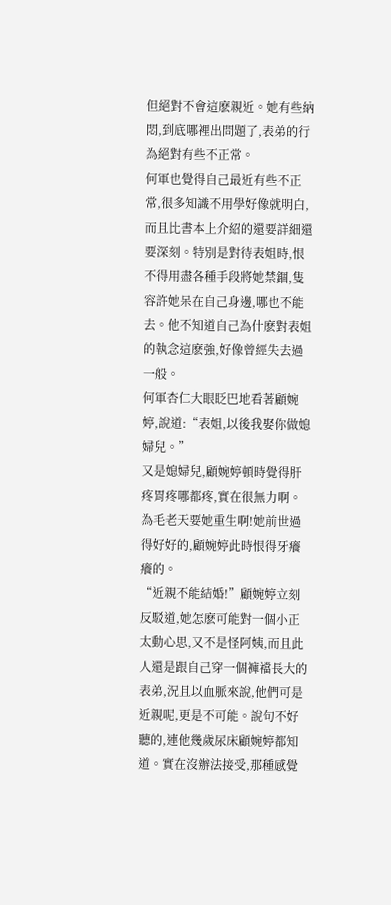但絕對不會這麽親近。她有些納悶,到底哪裡出問題了,表弟的行為絕對有些不正常。
何軍也覺得自己最近有些不正常,很多知識不用學好像就明白,而且比書本上介紹的還要詳細還要深刻。特別是對待表姐時,恨不得用盡各種手段將她禁錮,隻容許她呆在自己身邊,哪也不能去。他不知道自己為什麽對表姐的執念這麽強,好像曾經失去過一般。
何軍杏仁大眼眨巴地看著顧婉婷,說道:“表姐,以後我娶你做媳婦兒。”
又是媳婦兒,顧婉婷頓時覺得肝疼胃疼哪都疼,實在很無力啊。
為毛老天要她重生啊!她前世過得好好的,顧婉婷此時恨得牙癢癢的。
“近親不能結婚!”顧婉婷立刻反駁道,她怎麽可能對一個小正太動心思,又不是怪阿姨,而且此人還是跟自己穿一個褲襠長大的表弟,況且以血脈來說,他們可是近親呢,更是不可能。說句不好聽的,連他幾歲尿床顧婉婷都知道。實在沒辦法接受,那種感覺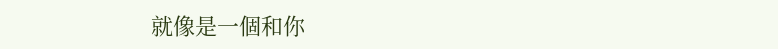就像是一個和你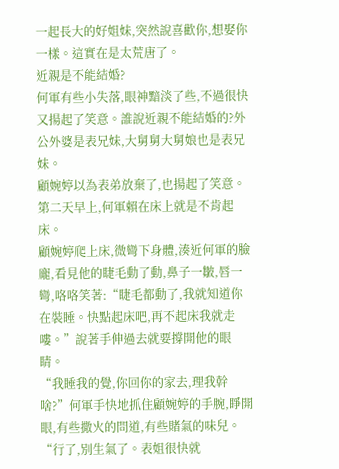一起長大的好姐妹,突然說喜歡你,想娶你一樣。這實在是太荒唐了。
近親是不能結婚?
何軍有些小失落,眼神黯淡了些,不過很快又揚起了笑意。誰說近親不能結婚的?外公外婆是表兄妹,大舅舅大舅娘也是表兄妹。
顧婉婷以為表弟放棄了,也揚起了笑意。
第二天早上,何軍賴在床上就是不肯起床。
顧婉婷爬上床,微彎下身體,湊近何軍的臉龐,看見他的睫毛動了動,鼻子一皺,唇一彎,咯咯笑著:“睫毛都動了,我就知道你在裝睡。快點起床吧,再不起床我就走嘍。”說著手伸過去就要撐開他的眼睛。
“我睡我的覺,你回你的家去,理我幹啥?”何軍手快地抓住顧婉婷的手腕,睜開眼,有些撒火的問道,有些賭氣的味兒。
“行了,別生氣了。表姐很快就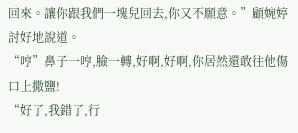回來。讓你跟我們一塊兒回去,你又不願意。”顧婉婷討好地說道。
“哼”鼻子一哼,臉一轉,好啊,好啊,你居然還敢往他傷口上撒鹽!
“好了,我錯了,行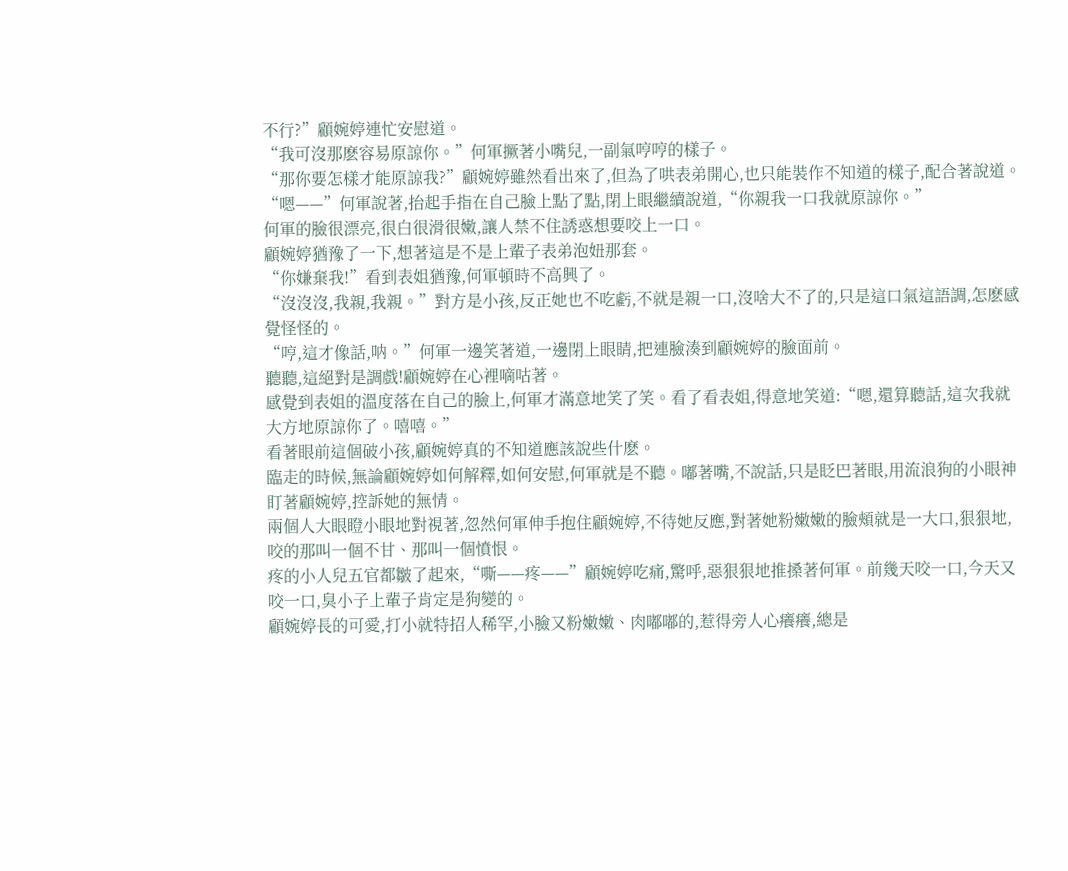不行?”顧婉婷連忙安慰道。
“我可沒那麽容易原諒你。”何軍撅著小嘴兒,一副氣哼哼的樣子。
“那你要怎樣才能原諒我?”顧婉婷雖然看出來了,但為了哄表弟開心,也只能裝作不知道的樣子,配合著說道。
“嗯——”何軍說著,抬起手指在自己臉上點了點,閉上眼繼續說道,“你親我一口我就原諒你。”
何軍的臉很漂亮,很白很滑很嫩,讓人禁不住誘惑想要咬上一口。
顧婉婷猶豫了一下,想著這是不是上輩子表弟泡妞那套。
“你嫌棄我!”看到表姐猶豫,何軍頓時不高興了。
“沒沒沒,我親,我親。”對方是小孩,反正她也不吃虧,不就是親一口,沒啥大不了的,只是這口氣這語調,怎麽感覺怪怪的。
“哼,這才像話,呐。”何軍一邊笑著道,一邊閉上眼睛,把連臉湊到顧婉婷的臉面前。
聽聽,這絕對是調戲!顧婉婷在心裡嘀咕著。
感覺到表姐的溫度落在自己的臉上,何軍才滿意地笑了笑。看了看表姐,得意地笑道:“嗯,還算聽話,這次我就大方地原諒你了。嘻嘻。”
看著眼前這個破小孩,顧婉婷真的不知道應該說些什麽。
臨走的時候,無論顧婉婷如何解釋,如何安慰,何軍就是不聽。嘟著嘴,不說話,只是眨巴著眼,用流浪狗的小眼神盯著顧婉婷,控訴她的無情。
兩個人大眼瞪小眼地對視著,忽然何軍伸手抱住顧婉婷,不待她反應,對著她粉嫩嫩的臉頰就是一大口,狠狠地,咬的那叫一個不甘、那叫一個憤恨。
疼的小人兒五官都皺了起來,“嘶——疼——”顧婉婷吃痛,驚呼,惡狠狠地推搡著何軍。前幾天咬一口,今天又咬一口,臭小子上輩子肯定是狗變的。
顧婉婷長的可愛,打小就特招人稀罕,小臉又粉嫩嫩、肉嘟嘟的,惹得旁人心癢癢,總是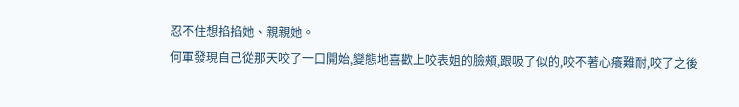忍不住想掐掐她、親親她。
何軍發現自己從那天咬了一口開始,變態地喜歡上咬表姐的臉頰,跟吸了似的,咬不著心癢難耐,咬了之後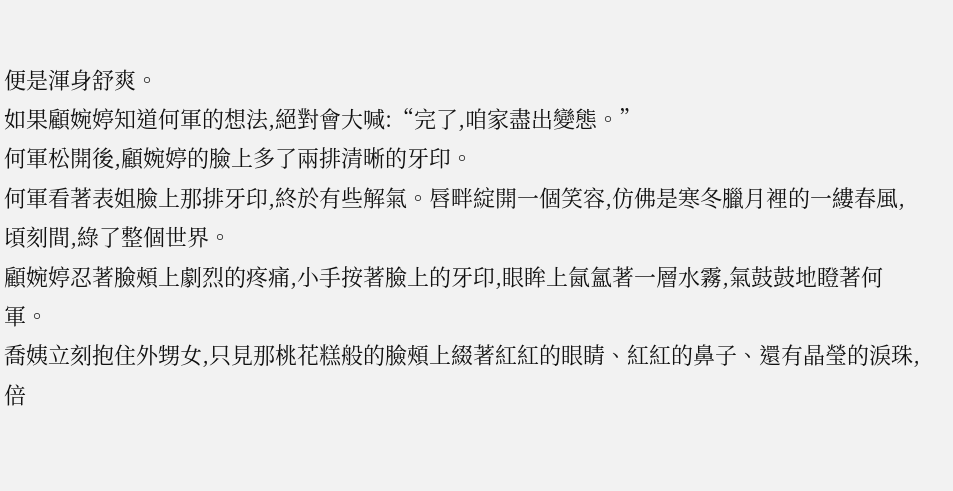便是渾身舒爽。
如果顧婉婷知道何軍的想法,絕對會大喊:“完了,咱家盡出變態。”
何軍松開後,顧婉婷的臉上多了兩排清晰的牙印。
何軍看著表姐臉上那排牙印,終於有些解氣。唇畔綻開一個笑容,仿佛是寒冬臘月裡的一縷春風,頃刻間,綠了整個世界。
顧婉婷忍著臉頰上劇烈的疼痛,小手按著臉上的牙印,眼眸上氤氳著一層水霧,氣鼓鼓地瞪著何軍。
喬姨立刻抱住外甥女,只見那桃花糕般的臉頰上綴著紅紅的眼睛、紅紅的鼻子、還有晶瑩的淚珠,倍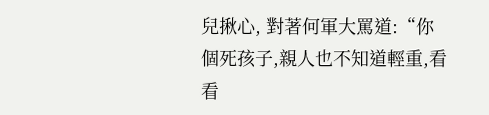兒揪心, 對著何軍大罵道:“你個死孩子,親人也不知道輕重,看看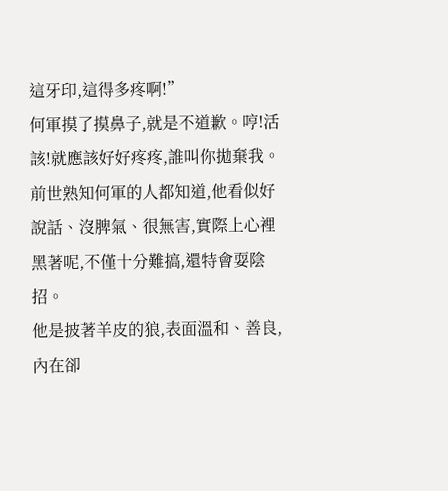這牙印,這得多疼啊!”
何軍摸了摸鼻子,就是不道歉。哼!活該!就應該好好疼疼,誰叫你拋棄我。
前世熟知何軍的人都知道,他看似好說話、沒脾氣、很無害,實際上心裡黑著呢,不僅十分難搞,還特會耍陰招。
他是披著羊皮的狼,表面溫和、善良,內在卻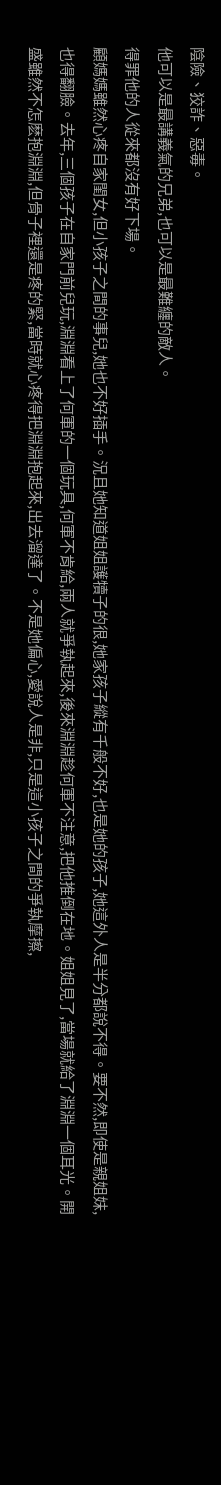陰險、狡詐、惡毒。
他可以是最講義氣的兄弟,也可以是最難纏的敵人。
得罪他的人從來都沒有好下場。
顧媽媽雖然心疼自家閨女,但小孩子之間的事兒,她也不好插手。況且她知道姐姐護犢子的很,她家孩子縱有千般不好,也是她的孩子,她這外人是半分都說不得。要不然,即使是親姐妹,也得翻臉。去年,三個孩子在自家門前兒玩,淵淵看上了何軍的一個玩具,何軍不肯給,兩人就爭執起來,後來淵淵趁何軍不注意,把他推倒在地。姐姐見了,當場就給了淵淵一個耳光。開盛雖然不怎麽抱淵淵,但骨子裡還是疼的緊,當時就心疼得把淵淵抱起來,出去溜達了。不是她偏心,愛說人是非,只是這小孩子之間的爭執摩擦,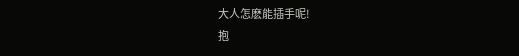大人怎麽能插手呢!
抱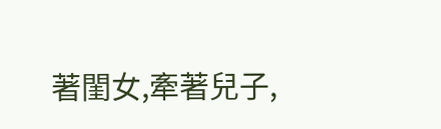著閨女,牽著兒子,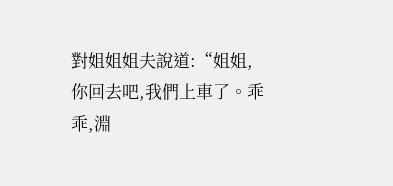對姐姐姐夫說道:“姐姐,你回去吧,我們上車了。乖乖,淵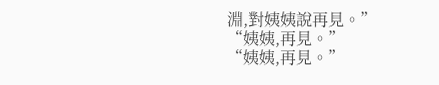淵,對姨姨說再見。”
“姨姨,再見。”
“姨姨,再見。”